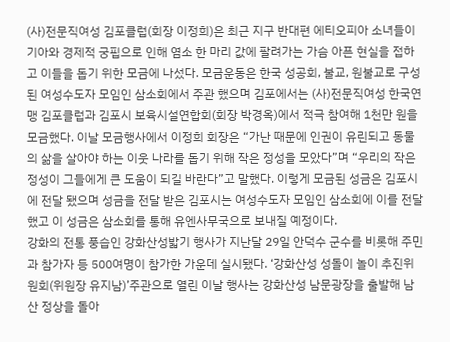(사)전문직여성 김포클럽(회장 이정희)은 최근 지구 반대편 에티오피아 소녀들이 기아와 경제적 궁핍으로 인해 염소 한 마리 값에 팔려가는 가슴 아픈 현실을 접하고 이들을 돕기 위한 모금에 나섰다. 모금운동은 한국 성공회, 불교, 원불교로 구성된 여성수도자 모임인 삼소회에서 주관 했으며 김포에서는 (사)전문직여성 한국연맹 김포클럽과 김포시 보육시설연합회(회장 박경옥)에서 적극 참여해 1천만 원을 모금했다. 이날 모금행사에서 이정희 회장은 “가난 때문에 인권이 유린되고 동물의 삶을 살아야 하는 이웃 나라를 돕기 위해 작은 정성을 모았다”며 “우리의 작은 정성이 그들에게 큰 도움이 되길 바란다”고 말했다. 이렇게 모금된 성금은 김포시에 전달 됐으며 성금을 전달 받은 김포시는 여성수도자 모임인 삼소회에 이를 전달했고 이 성금은 삼소회를 통해 유엔사무국으로 보내질 예정이다.
강화의 전통 풍습인 강화산성밟기 행사가 지난달 29일 안덕수 군수를 비롯해 주민과 참가자 등 500여명이 참가한 가운데 실시됐다. ‘강화산성 성돌이 놀이 추진위원회(위원장 유지남)’주관으로 열린 이날 행사는 강화산성 남문광장을 출발해 남산 정상을 돌아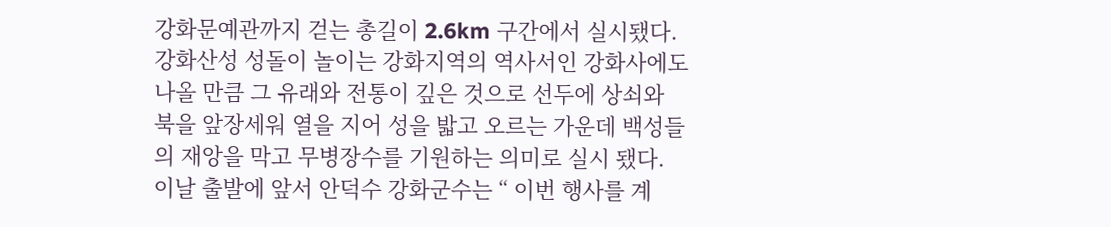강화문예관까지 걷는 총길이 2.6km 구간에서 실시됐다. 강화산성 성돌이 놀이는 강화지역의 역사서인 강화사에도 나올 만큼 그 유래와 전통이 깊은 것으로 선두에 상쇠와 북을 앞장세워 열을 지어 성을 밟고 오르는 가운데 백성들의 재앙을 막고 무병장수를 기원하는 의미로 실시 됐다. 이날 출발에 앞서 안덕수 강화군수는 “ 이번 행사를 계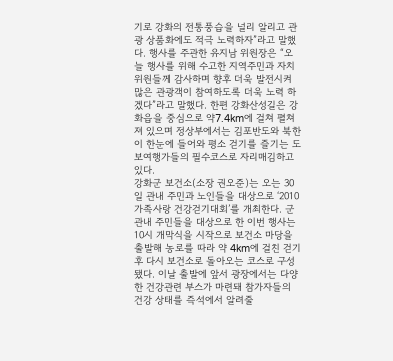기로 강화의 전통풍습을 널리 알리고 관광 상품화에도 적극 노력하자”라고 말했다. 행사를 주관한 유지남 위원장은 “오늘 행사를 위해 수고한 지역주민과 자치위원들께 감사하며 향후 더욱 발전시켜 많은 관광객이 참여하도록 더욱 노력 하겠다”라고 말했다. 한편 강화산성길은 강화읍을 중심으로 약7.4km에 걸쳐 펼쳐져 있으며 정상부에서는 김포반도와 북한이 한눈에 들어와 평소 걷기를 즐기는 도보여행가들의 필수코스로 자리매김하고 있다.
강화군 보건소(소장 권오준)는 오는 30일 관내 주민과 노인들을 대상으로 ‘2010 가족사랑 건강걷기대회’를 개최한다. 군 관내 주민들을 대상으로 한 이번 행사는 10시 개막식을 시작으로 보건소 마당을 출발해 농로를 따라 약 4km에 걸친 걷기 후 다시 보건소로 돌아오는 코스로 구성됐다. 이날 출발에 앞서 광장에서는 다양한 건강관련 부스가 마련돼 참가자들의 건강 상태를 즉석에서 알려줄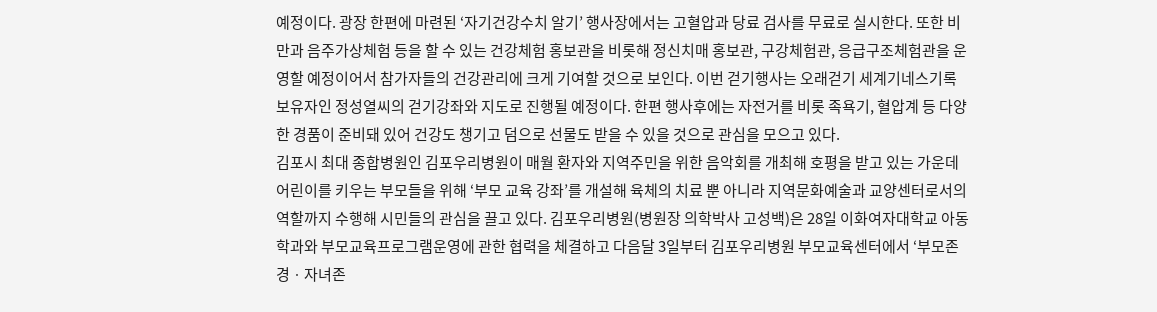예정이다. 광장 한편에 마련된 ‘자기건강수치 알기’ 행사장에서는 고혈압과 당료 검사를 무료로 실시한다. 또한 비만과 음주가상체험 등을 할 수 있는 건강체험 홍보관을 비롯해 정신치매 홍보관, 구강체험관, 응급구조체험관을 운영할 예정이어서 참가자들의 건강관리에 크게 기여할 것으로 보인다. 이번 걷기행사는 오래걷기 세계기네스기록 보유자인 정성열씨의 걷기강좌와 지도로 진행될 예정이다. 한편 행사후에는 자전거를 비롯 족욕기, 혈압계 등 다양한 경품이 준비돼 있어 건강도 챙기고 덤으로 선물도 받을 수 있을 것으로 관심을 모으고 있다.
김포시 최대 종합병원인 김포우리병원이 매월 환자와 지역주민을 위한 음악회를 개최해 호평을 받고 있는 가운데 어린이를 키우는 부모들을 위해 ‘부모 교육 강좌’를 개설해 육체의 치료 뿐 아니라 지역문화예술과 교양센터로서의 역할까지 수행해 시민들의 관심을 끌고 있다. 김포우리병원(병원장 의학박사 고성백)은 28일 이화여자대학교 아동학과와 부모교육프로그램운영에 관한 협력을 체결하고 다음달 3일부터 김포우리병원 부모교육센터에서 ‘부모존경ㆍ자녀존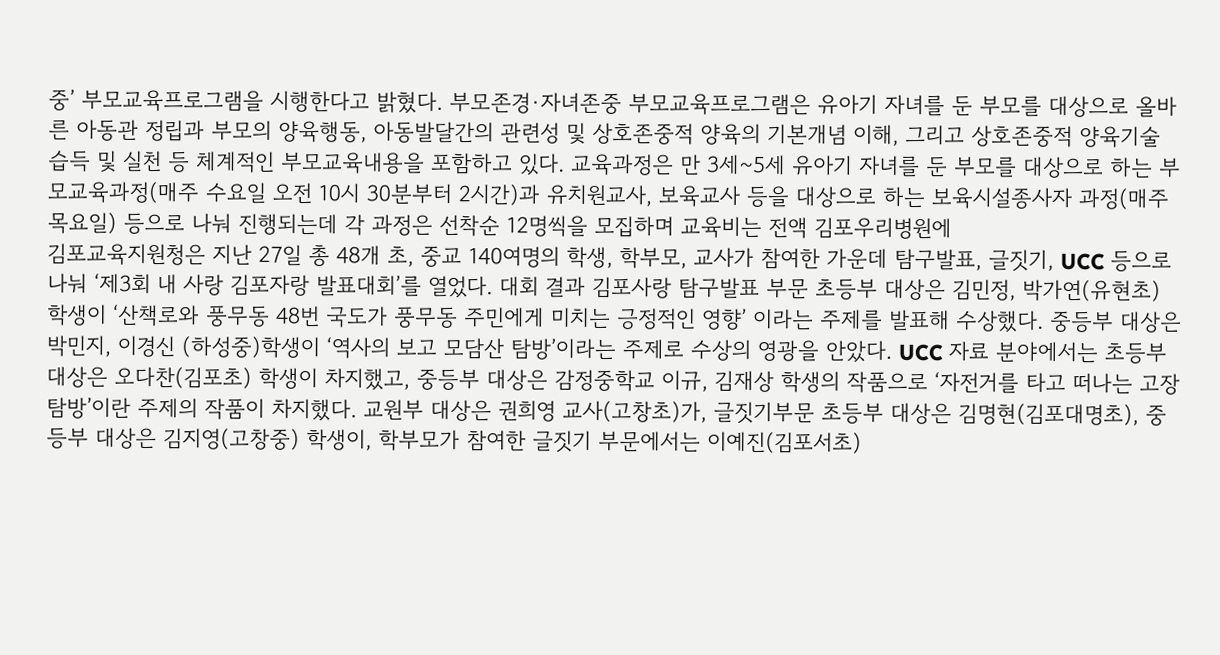중’ 부모교육프로그램을 시행한다고 밝혔다. 부모존경·자녀존중 부모교육프로그램은 유아기 자녀를 둔 부모를 대상으로 올바른 아동관 정립과 부모의 양육행동, 아동발달간의 관련성 및 상호존중적 양육의 기본개념 이해, 그리고 상호존중적 양육기술 습득 및 실천 등 체계적인 부모교육내용을 포함하고 있다. 교육과정은 만 3세~5세 유아기 자녀를 둔 부모를 대상으로 하는 부모교육과정(매주 수요일 오전 10시 30분부터 2시간)과 유치원교사, 보육교사 등을 대상으로 하는 보육시설종사자 과정(매주 목요일) 등으로 나눠 진행되는데 각 과정은 선착순 12명씩을 모집하며 교육비는 전액 김포우리병원에
김포교육지원청은 지난 27일 총 48개 초, 중교 140여명의 학생, 학부모, 교사가 참여한 가운데 탐구발표, 글짓기, UCC 등으로 나눠 ‘제3회 내 사랑 김포자랑 발표대회’를 열었다. 대회 결과 김포사랑 탐구발표 부문 초등부 대상은 김민정, 박가연(유현초) 학생이 ‘산책로와 풍무동 48번 국도가 풍무동 주민에게 미치는 긍정적인 영향’ 이라는 주제를 발표해 수상했다. 중등부 대상은 박민지, 이경신 (하성중)학생이 ‘역사의 보고 모담산 탐방’이라는 주제로 수상의 영광을 안았다. UCC 자료 분야에서는 초등부대상은 오다찬(김포초) 학생이 차지했고, 중등부 대상은 감정중학교 이규, 김재상 학생의 작품으로 ‘자전거를 타고 떠나는 고장 탐방’이란 주제의 작품이 차지했다. 교원부 대상은 권희영 교사(고창초)가, 글짓기부문 초등부 대상은 김명현(김포대명초), 중등부 대상은 김지영(고창중) 학생이, 학부모가 참여한 글짓기 부문에서는 이예진(김포서초)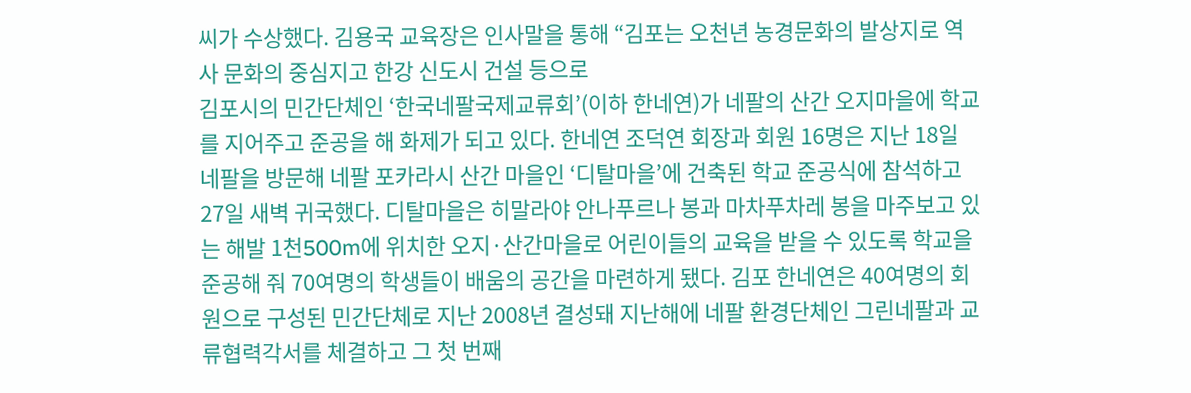씨가 수상했다. 김용국 교육장은 인사말을 통해 “김포는 오천년 농경문화의 발상지로 역사 문화의 중심지고 한강 신도시 건설 등으로
김포시의 민간단체인 ‘한국네팔국제교류회’(이하 한네연)가 네팔의 산간 오지마을에 학교를 지어주고 준공을 해 화제가 되고 있다. 한네연 조덕연 회장과 회원 16명은 지난 18일 네팔을 방문해 네팔 포카라시 산간 마을인 ‘디탈마을’에 건축된 학교 준공식에 참석하고 27일 새벽 귀국했다. 디탈마을은 히말라야 안나푸르나 봉과 마차푸차레 봉을 마주보고 있는 해발 1천500m에 위치한 오지·산간마을로 어린이들의 교육을 받을 수 있도록 학교을 준공해 줘 70여명의 학생들이 배움의 공간을 마련하게 됐다. 김포 한네연은 40여명의 회원으로 구성된 민간단체로 지난 2008년 결성돼 지난해에 네팔 환경단체인 그린네팔과 교류협력각서를 체결하고 그 첫 번째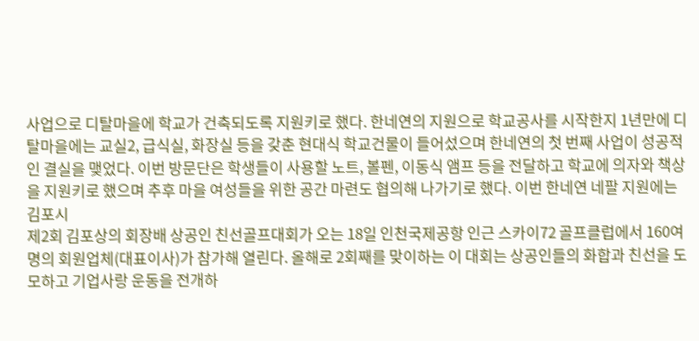사업으로 디탈마을에 학교가 건축되도록 지원키로 했다. 한네연의 지원으로 학교공사를 시작한지 1년만에 디탈마을에는 교실2, 급식실, 화장실 등을 갖춘 현대식 학교건물이 들어섰으며 한네연의 첫 번째 사업이 성공적인 결실을 맺었다. 이번 방문단은 학생들이 사용할 노트, 볼펜, 이동식 앰프 등을 전달하고 학교에 의자와 책상을 지원키로 했으며 추후 마을 여성들을 위한 공간 마련도 협의해 나가기로 했다. 이번 한네연 네팔 지원에는 김포시
제2회 김포상의 회장배 상공인 친선골프대회가 오는 18일 인천국제공항 인근 스카이72 골프클럽에서 160여명의 회원업체(대표이사)가 참가해 열린다. 올해로 2회째를 맞이하는 이 대회는 상공인들의 화합과 친선을 도모하고 기업사랑 운동을 전개하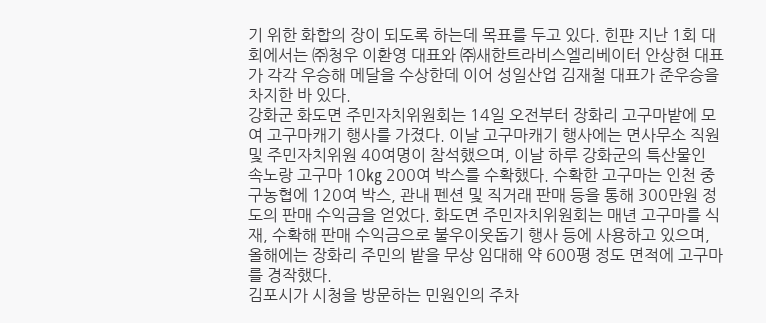기 위한 화합의 장이 되도록 하는데 목표를 두고 있다. 힌퍈 지난 1회 대회에서는 ㈜청우 이환영 대표와 ㈜새한트라비스엘리베이터 안상현 대표가 각각 우승해 메달을 수상한데 이어 성일산업 김재철 대표가 준우승을 차지한 바 있다.
강화군 화도면 주민자치위원회는 14일 오전부터 장화리 고구마밭에 모여 고구마캐기 행사를 가졌다. 이날 고구마캐기 행사에는 면사무소 직원 및 주민자치위원 40여명이 참석했으며, 이날 하루 강화군의 특산물인 속노랑 고구마 10㎏ 200여 박스를 수확했다. 수확한 고구마는 인천 중구농협에 120여 박스, 관내 펜션 및 직거래 판매 등을 통해 300만원 정도의 판매 수익금을 얻었다. 화도면 주민자치위원회는 매년 고구마를 식재, 수확해 판매 수익금으로 불우이웃돕기 행사 등에 사용하고 있으며, 올해에는 장화리 주민의 밭을 무상 임대해 약 600평 정도 면적에 고구마를 경작했다.
김포시가 시청을 방문하는 민원인의 주차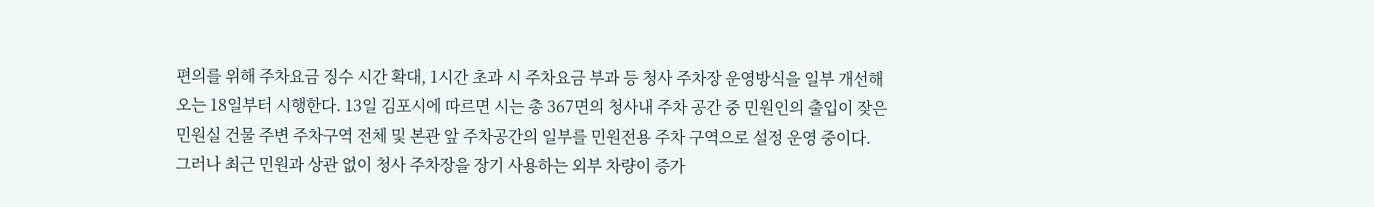편의를 위해 주차요금 징수 시간 확대, 1시간 초과 시 주차요금 부과 등 청사 주차장 운영방식을 일부 개선해 오는 18일부터 시행한다. 13일 김포시에 따르면 시는 총 367면의 청사내 주차 공간 중 민원인의 출입이 잦은 민원실 건물 주변 주차구역 전체 및 본관 앞 주차공간의 일부를 민원전용 주차 구역으로 설정 운영 중이다. 그러나 최근 민원과 상관 없이 청사 주차장을 장기 사용하는 외부 차량이 증가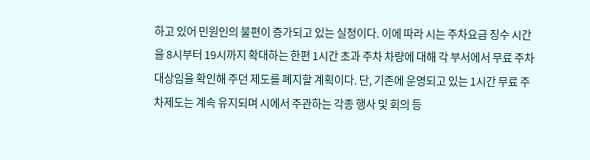하고 있어 민원인의 불편이 증가되고 있는 실정이다. 이에 따라 시는 주차요금 징수 시간을 8시부터 19시까지 확대하는 한편 1시간 초과 주차 차량에 대해 각 부서에서 무료 주차 대상임을 확인해 주던 제도를 폐지할 계획이다. 단, 기존에 운영되고 있는 1시간 무료 주차제도는 계속 유지되며 시에서 주관하는 각종 행사 및 회의 등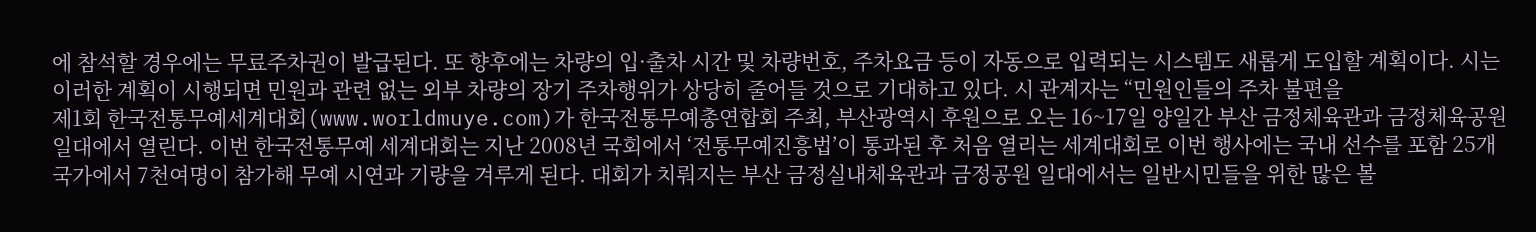에 참석할 경우에는 무료주차권이 발급된다. 또 향후에는 차량의 입·출차 시간 및 차량번호, 주차요금 등이 자동으로 입력되는 시스템도 새롭게 도입할 계획이다. 시는 이러한 계획이 시행되면 민원과 관련 없는 외부 차량의 장기 주차행위가 상당히 줄어들 것으로 기대하고 있다. 시 관계자는 “민원인들의 주차 불편을
제1회 한국전통무예세계대회(www.worldmuye.com)가 한국전통무예총연합회 주최, 부산광역시 후원으로 오는 16~17일 양일간 부산 금정체육관과 금정체육공원 일대에서 열린다. 이번 한국전통무예 세계대회는 지난 2008년 국회에서 ‘전통무예진흥법’이 통과된 후 처음 열리는 세계대회로 이번 행사에는 국내 선수를 포함 25개 국가에서 7천여명이 참가해 무예 시연과 기량을 겨루게 된다. 대회가 치뤄지는 부산 금정실내체육관과 금정공원 일대에서는 일반시민들을 위한 많은 볼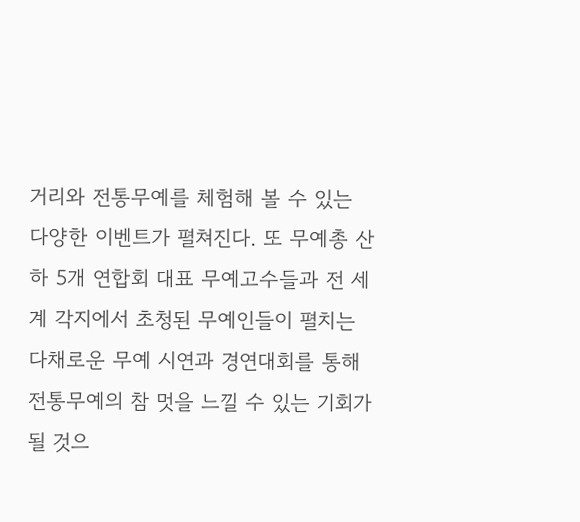거리와 전통무예를 체험해 볼 수 있는 다양한 이벤트가 펼쳐진다. 또 무예총 산하 5개 연합회 대표 무예고수들과 전 세계 각지에서 초청된 무예인들이 펼치는 다채로운 무예 시연과 경연대회를 통해 전통무예의 참 멋을 느낄 수 있는 기회가 될 것으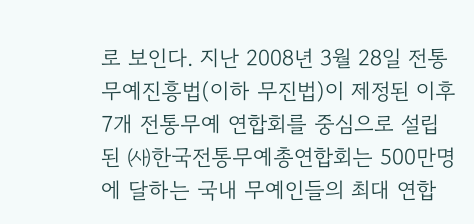로 보인다. 지난 2008년 3월 28일 전통무예진흥법(이하 무진법)이 제정된 이후 7개 전통무예 연합회를 중심으로 설립된 ㈔한국전통무예총연합회는 500만명에 달하는 국내 무예인들의 최대 연합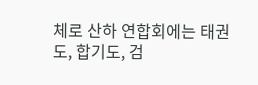체로 산하 연합회에는 태권도, 합기도, 검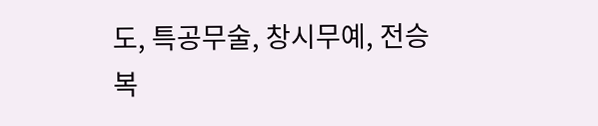도, 특공무술, 창시무예, 전승복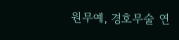원무예, 경호무술 연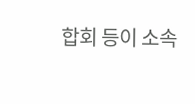합회 등이 소속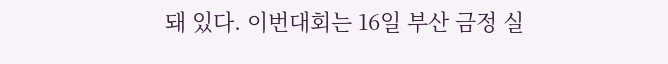돼 있다. 이번대회는 16일 부산 금정 실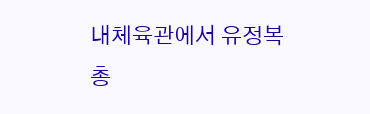내체육관에서 유정복 총